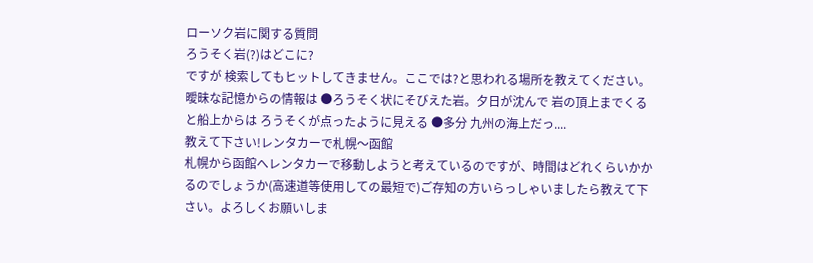ローソク岩に関する質問
ろうそく岩(?)はどこに?
ですが 検索してもヒットしてきません。ここでは?と思われる場所を教えてください。曖昧な記憶からの情報は ●ろうそく状にそびえた岩。夕日が沈んで 岩の頂上までくると船上からは ろうそくが点ったように見える ●多分 九州の海上だっ....
教えて下さい!レンタカーで札幌〜函館
札幌から函館へレンタカーで移動しようと考えているのですが、時間はどれくらいかかるのでしょうか(高速道等使用しての最短で)ご存知の方いらっしゃいましたら教えて下さい。よろしくお願いしま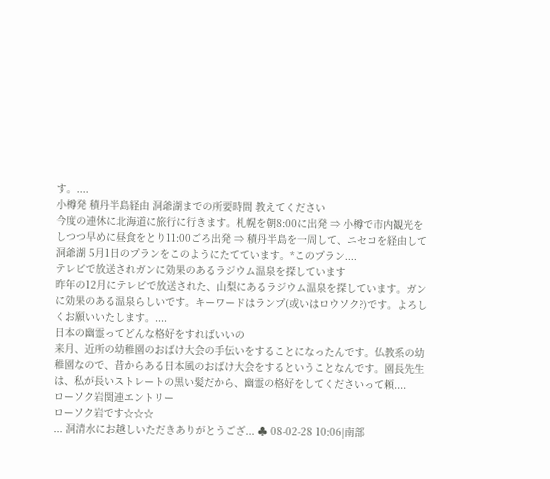す。....
小樽発 積丹半島経由 洞爺湖までの所要時間 教えてください
今度の連休に北海道に旅行に行きます。札幌を朝8:00に出発 ⇒ 小樽で市内観光をしつつ早めに昼食をとり11:00ごろ出発 ⇒ 積丹半島を一周して、ニセコを経由して洞爺湖 5月1日のプランをこのようにたてています。*このプラン....
テレビで放送されガンに効果のあるラジウム温泉を探しています
昨年の12月にテレビで放送された、山梨にあるラジウム温泉を探しています。ガンに効果のある温泉らしいです。キーワードはランプ(或いはロウソク?)です。よろしくお願いいたします。....
日本の幽霊ってどんな格好をすればいいの
来月、近所の幼稚園のおばけ大会の手伝いをすることになったんです。仏教系の幼稚園なので、昔からある日本風のおばけ大会をするということなんです。園長先生は、私が長いストレートの黒い髪だから、幽霊の格好をしてくださいって頼....
ローソク岩関連エントリー
ローソク岩です☆☆☆
... 洞清水にお越しいただきありがとうござ... ♣ 08-02-28 10:06|南部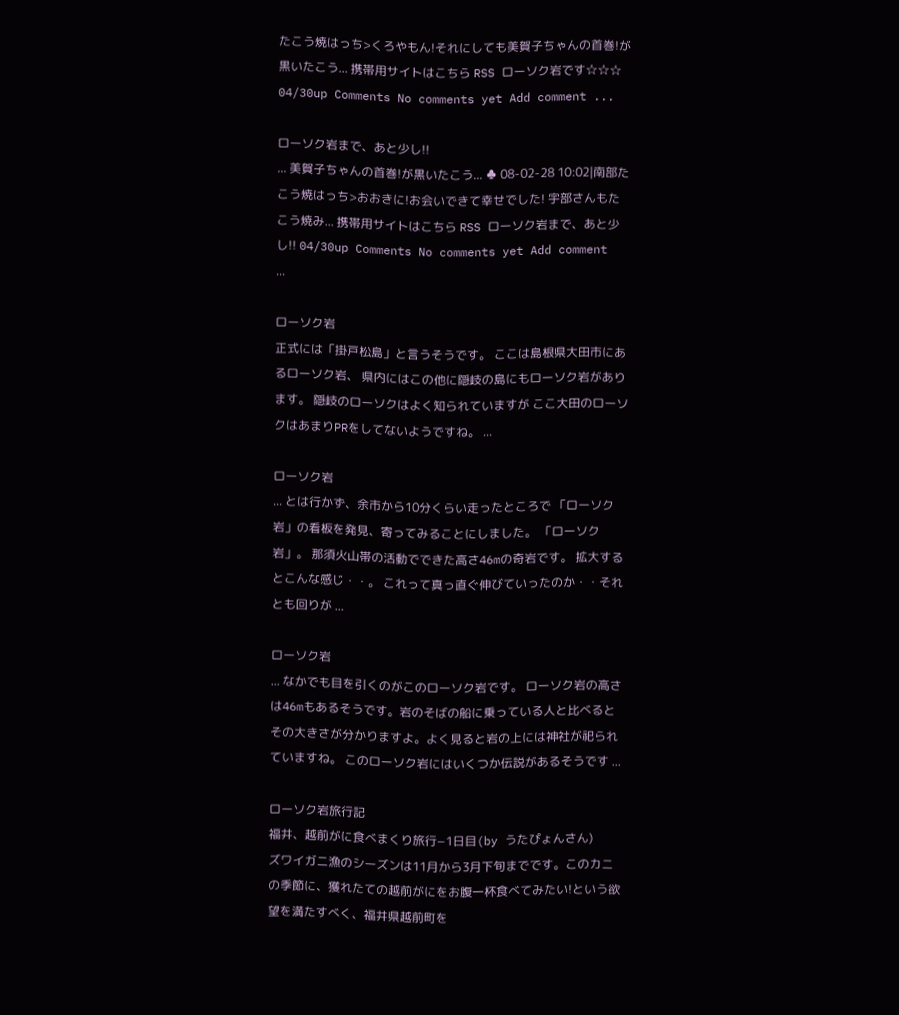たこう焼はっち>くろやもん!それにしても美賀子ちゃんの首巻!が黒いたこう... 携帯用サイトはこちら RSS ローソク岩です☆☆☆ 04/30up Comments No comments yet Add comment ...

ローソク岩まで、あと少し!!
... 美賀子ちゃんの首巻!が黒いたこう... ♣ 08-02-28 10:02|南部たこう焼はっち>おおきに!お会いできて幸せでした! 宇部さんもたこう焼み... 携帯用サイトはこちら RSS ローソク岩まで、あと少し!! 04/30up Comments No comments yet Add comment ...

ローソク岩
正式には「掛戸松島」と言うそうです。 ここは島根県大田市にあるローソク岩、 県内にはこの他に隠岐の島にもローソク岩があります。 隠岐のローソクはよく知られていますが ここ大田のローソクはあまりPRをしてないようですね。 ...

ローソク岩
... とは行かず、余市から10分くらい走ったところで 「ローソク岩」の看板を発見、寄ってみることにしました。 「ローソク岩」。 那須火山帯の活動でできた高さ46mの奇岩です。 拡大するとこんな感じ・・。 これって真っ直ぐ伸びていったのか・・それとも回りが ...

ローソク岩
... なかでも目を引くのがこのローソク岩です。 ローソク岩の高さは46mもあるそうです。岩のそばの船に乗っている人と比べるとその大きさが分かりますよ。よく見ると岩の上には神社が祀られていますね。 このローソク岩にはいくつか伝説があるそうです ...

ローソク岩旅行記
福井、越前がに食べまくり旅行−1日目(by うたぴょんさん)
ズワイガニ漁のシーズンは11月から3月下旬までです。このカニの季節に、獲れたての越前がにをお腹一杯食べてみたい!という欲望を満たすべく、福井県越前町を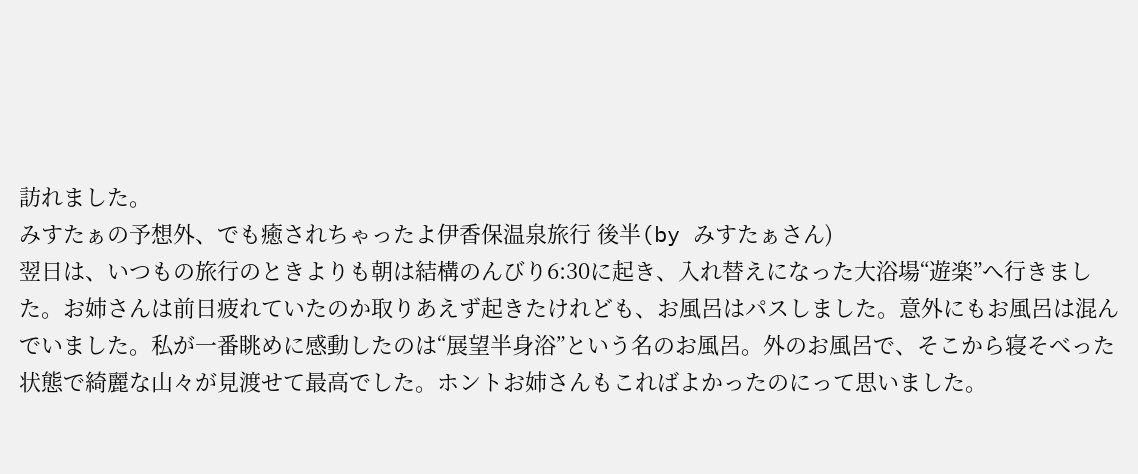訪れました。
みすたぁの予想外、でも癒されちゃったよ伊香保温泉旅行 後半(by みすたぁさん)
翌日は、いつもの旅行のときよりも朝は結構のんびり6:30に起き、入れ替えになった大浴場“遊楽”へ行きました。お姉さんは前日疲れていたのか取りあえず起きたけれども、お風呂はパスしました。意外にもお風呂は混んでいました。私が一番眺めに感動したのは“展望半身浴”という名のお風呂。外のお風呂で、そこから寝そべった状態で綺麗な山々が見渡せて最高でした。ホントお姉さんもこればよかったのにって思いました。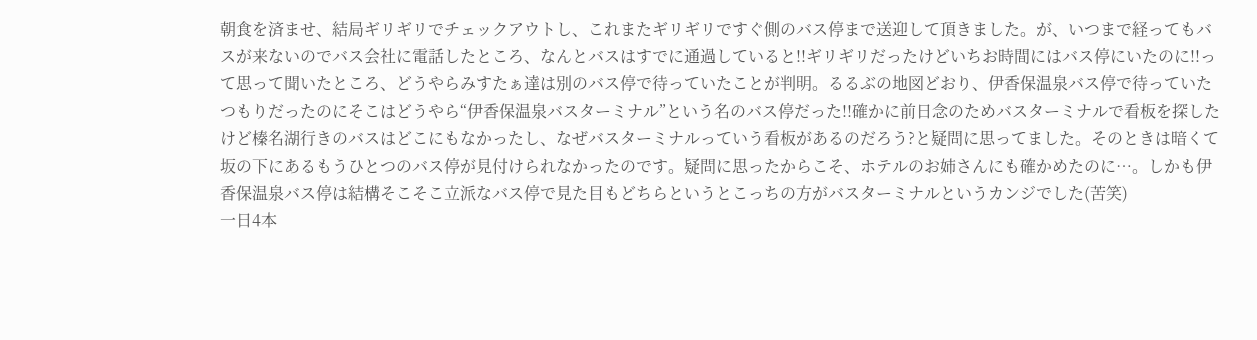朝食を済ませ、結局ギリギリでチェックアウトし、これまたギリギリですぐ側のバス停まで送迎して頂きました。が、いつまで経ってもバスが来ないのでバス会社に電話したところ、なんとバスはすでに通過していると!!ギリギリだったけどいちお時間にはバス停にいたのに!!って思って聞いたところ、どうやらみすたぁ達は別のバス停で待っていたことが判明。るるぶの地図どおり、伊香保温泉バス停で待っていたつもりだったのにそこはどうやら“伊香保温泉バスターミナル”という名のバス停だった!!確かに前日念のためバスターミナルで看板を探したけど榛名湖行きのバスはどこにもなかったし、なぜバスターミナルっていう看板があるのだろう?と疑問に思ってました。そのときは暗くて坂の下にあるもうひとつのバス停が見付けられなかったのです。疑問に思ったからこそ、ホテルのお姉さんにも確かめたのに…。しかも伊香保温泉バス停は結構そこそこ立派なバス停で見た目もどちらというとこっちの方がバスターミナルというカンジでした(苦笑)
一日4本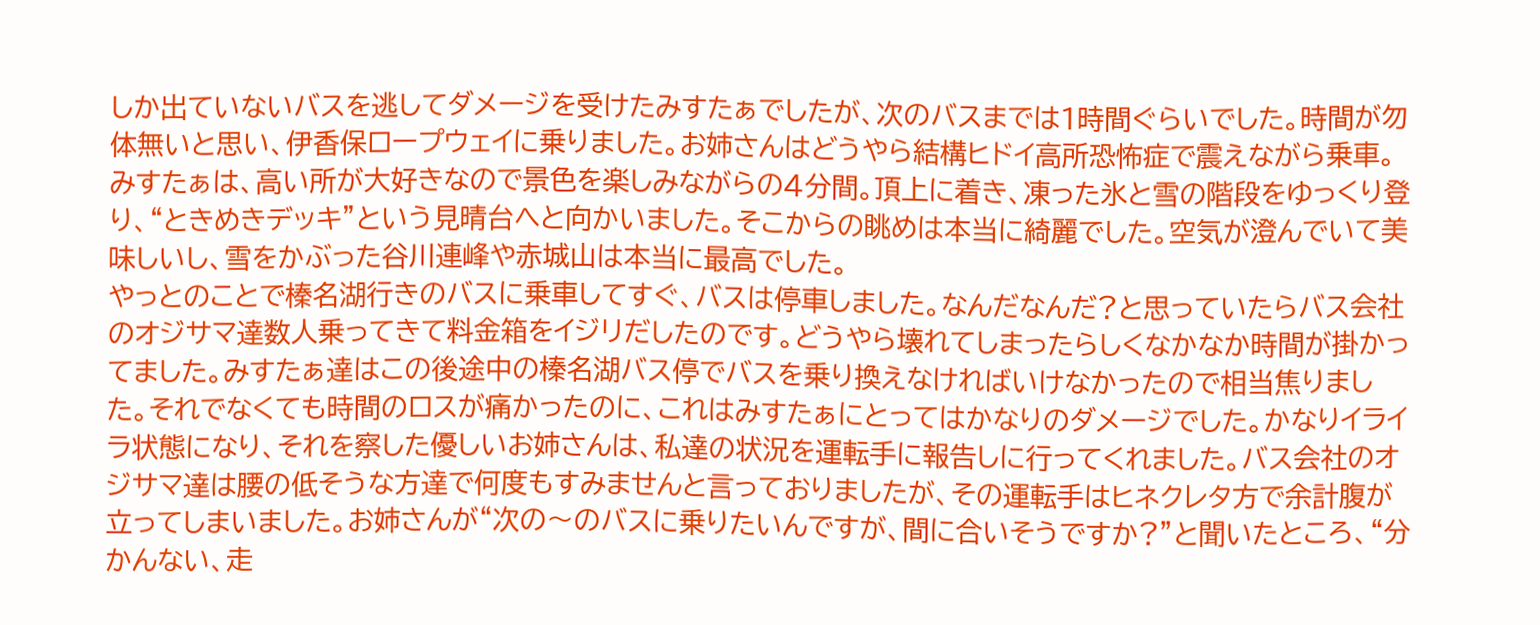しか出ていないバスを逃してダメージを受けたみすたぁでしたが、次のバスまでは1時間ぐらいでした。時間が勿体無いと思い、伊香保ロープウェイに乗りました。お姉さんはどうやら結構ヒドイ高所恐怖症で震えながら乗車。みすたぁは、高い所が大好きなので景色を楽しみながらの4分間。頂上に着き、凍った氷と雪の階段をゆっくり登り、“ときめきデッキ”という見晴台へと向かいました。そこからの眺めは本当に綺麗でした。空気が澄んでいて美味しいし、雪をかぶった谷川連峰や赤城山は本当に最高でした。
やっとのことで榛名湖行きのバスに乗車してすぐ、バスは停車しました。なんだなんだ?と思っていたらバス会社のオジサマ達数人乗ってきて料金箱をイジリだしたのです。どうやら壊れてしまったらしくなかなか時間が掛かってました。みすたぁ達はこの後途中の榛名湖バス停でバスを乗り換えなければいけなかったので相当焦りました。それでなくても時間のロスが痛かったのに、これはみすたぁにとってはかなりのダメージでした。かなりイライラ状態になり、それを察した優しいお姉さんは、私達の状況を運転手に報告しに行ってくれました。バス会社のオジサマ達は腰の低そうな方達で何度もすみませんと言っておりましたが、その運転手はヒネクレタ方で余計腹が立ってしまいました。お姉さんが“次の〜のバスに乗りたいんですが、間に合いそうですか?”と聞いたところ、“分かんない、走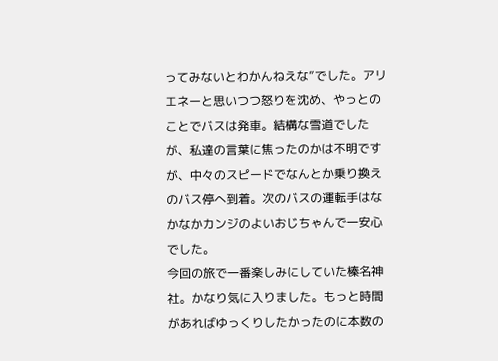ってみないとわかんねえな”でした。アリエネーと思いつつ怒りを沈め、やっとのことでバスは発車。結構な雪道でしたが、私達の言葉に焦ったのかは不明ですが、中々のスピードでなんとか乗り換えのバス停へ到着。次のバスの運転手はなかなかカンジのよいおじちゃんで一安心でした。
今回の旅で一番楽しみにしていた榛名神社。かなり気に入りました。もっと時間があればゆっくりしたかったのに本数の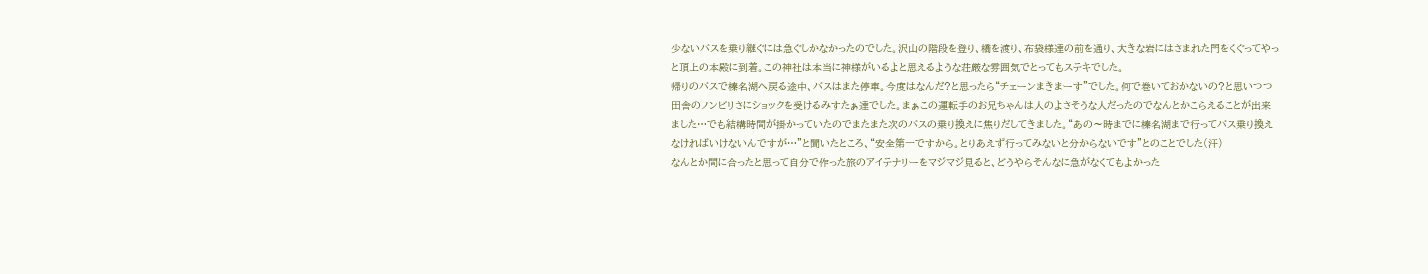少ないバスを乗り継ぐには急ぐしかなかったのでした。沢山の階段を登り、橋を渡り、布袋様達の前を通り、大きな岩にはさまれた門をくぐってやっと頂上の本殿に到着。この神社は本当に神様がいるよと思えるような荘厳な雰囲気でとってもステキでした。
帰りのバスで榛名湖へ戻る途中、バスはまた停車。今度はなんだ?と思ったら“チェーンまきまーす”でした。何で巻いておかないの?と思いつつ田舎のノンビリさにショックを受けるみすたぁ達でした。まぁこの運転手のお兄ちゃんは人のよさそうな人だったのでなんとかこらえることが出来ました…でも結構時間が掛かっていたのでまたまた次のバスの乗り換えに焦りだしてきました。“あの〜時までに榛名湖まで行ってバス乗り換えなければいけないんですが…”と聞いたところ、“安全第一ですから。とりあえず行ってみないと分からないです”とのことでした(汗)
なんとか間に合ったと思って自分で作った旅のアイテナリーをマジマジ見ると、どうやらそんなに急がなくてもよかった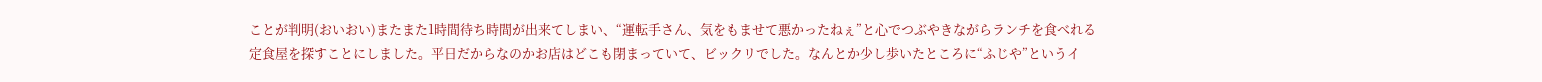ことが判明(おいおい)またまた1時間待ち時間が出来てしまい、“運転手さん、気をもませて悪かったねぇ”と心でつぶやきながらランチを食べれる定食屋を探すことにしました。平日だからなのかお店はどこも閉まっていて、ビックリでした。なんとか少し歩いたところに“ふじや”というイ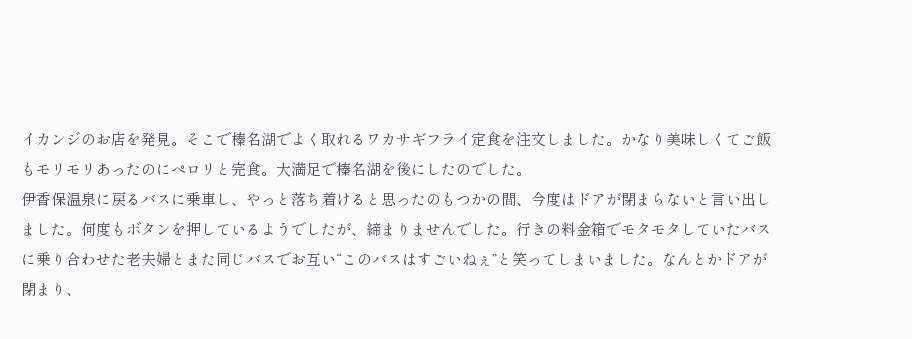イカンジのお店を発見。そこで榛名湖でよく取れるワカサギフライ定食を注文しました。かなり美味しくてご飯もモリモリあったのにぺロリと完食。大満足で榛名湖を後にしたのでした。
伊香保温泉に戻るバスに乗車し、やっと落ち着けると思ったのもつかの間、今度はドアが閉まらないと言い出しました。何度もボタンを押しているようでしたが、締まりませんでした。行きの料金箱でモタモタしていたバスに乗り合わせた老夫婦とまた同じバスでお互い“このバスはすごいねぇ”と笑ってしまいました。なんとかドアが閉まり、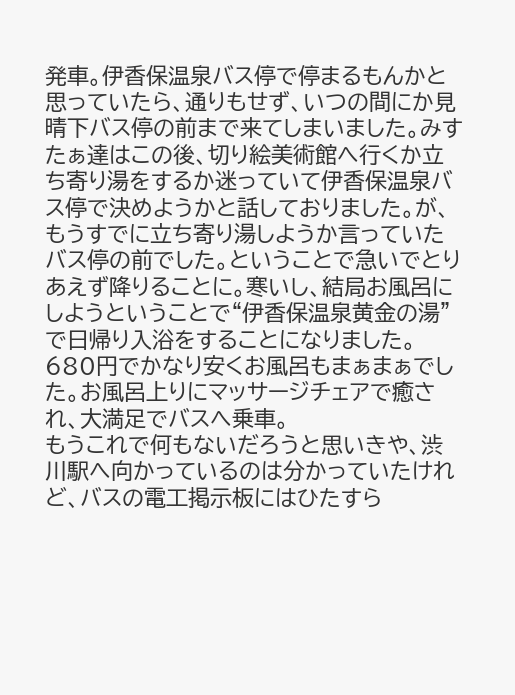発車。伊香保温泉バス停で停まるもんかと思っていたら、通りもせず、いつの間にか見晴下バス停の前まで来てしまいました。みすたぁ達はこの後、切り絵美術館へ行くか立ち寄り湯をするか迷っていて伊香保温泉バス停で決めようかと話しておりました。が、もうすでに立ち寄り湯しようか言っていたバス停の前でした。ということで急いでとりあえず降りることに。寒いし、結局お風呂にしようということで“伊香保温泉黄金の湯”で日帰り入浴をすることになりました。680円でかなり安くお風呂もまぁまぁでした。お風呂上りにマッサージチェアで癒され、大満足でバスへ乗車。
もうこれで何もないだろうと思いきや、渋川駅へ向かっているのは分かっていたけれど、バスの電工掲示板にはひたすら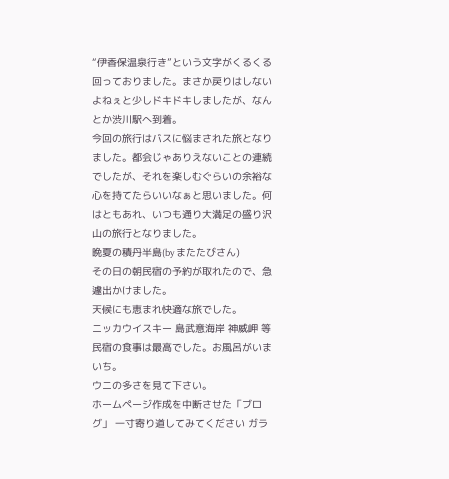“伊香保温泉行き”という文字がくるくる回っておりました。まさか戻りはしないよねぇと少しドキドキしましたが、なんとか渋川駅へ到着。
今回の旅行はバスに悩まされた旅となりました。都会じゃありえないことの連続でしたが、それを楽しむぐらいの余裕な心を持てたらいいなぁと思いました。何はともあれ、いつも通り大満足の盛り沢山の旅行となりました。
晩夏の積丹半島(by またたびさん)
その日の朝民宿の予約が取れたので、急遽出かけました。
天候にも恵まれ快適な旅でした。
ニッカウイスキー 島武意海岸 神威岬 等
民宿の食事は最高でした。お風呂がいまいち。
ウニの多さを見て下さい。
ホームページ作成を中断させた「ブログ」 一寸寄り道してみてください ガラ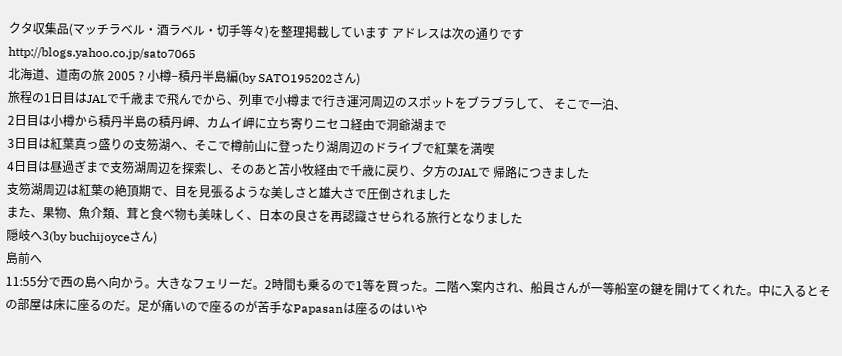クタ収集品(マッチラベル・酒ラベル・切手等々)を整理掲載しています アドレスは次の通りです
http://blogs.yahoo.co.jp/sato7065
北海道、道南の旅 2005 ? 小樽−積丹半島編(by SATO195202さん)
旅程の1日目はJALで千歳まで飛んでから、列車で小樽まで行き運河周辺のスポットをブラブラして、 そこで一泊、
2日目は小樽から積丹半島の積丹岬、カムイ岬に立ち寄りニセコ経由で洞爺湖まで
3日目は紅葉真っ盛りの支笏湖へ、そこで樽前山に登ったり湖周辺のドライブで紅葉を満喫
4日目は昼過ぎまで支笏湖周辺を探索し、そのあと苫小牧経由で千歳に戻り、夕方のJALで 帰路につきました
支笏湖周辺は紅葉の絶頂期で、目を見張るような美しさと雄大さで圧倒されました
また、果物、魚介類、茸と食べ物も美味しく、日本の良さを再認識させられる旅行となりました
隠岐へ3(by buchijoyceさん)
島前へ
11:55分で西の島へ向かう。大きなフェリーだ。2時間も乗るので1等を買った。二階へ案内され、船員さんが一等船室の鍵を開けてくれた。中に入るとその部屋は床に座るのだ。足が痛いので座るのが苦手なPapasanは座るのはいや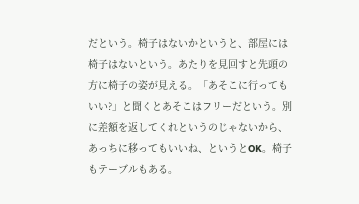だという。椅子はないかというと、部屋には椅子はないという。あたりを見回すと先頭の方に椅子の姿が見える。「あそこに行ってもいい?」と聞くとあそこはフリーだという。別に差額を返してくれというのじゃないから、あっちに移ってもいいね、というとOK。椅子もテーブルもある。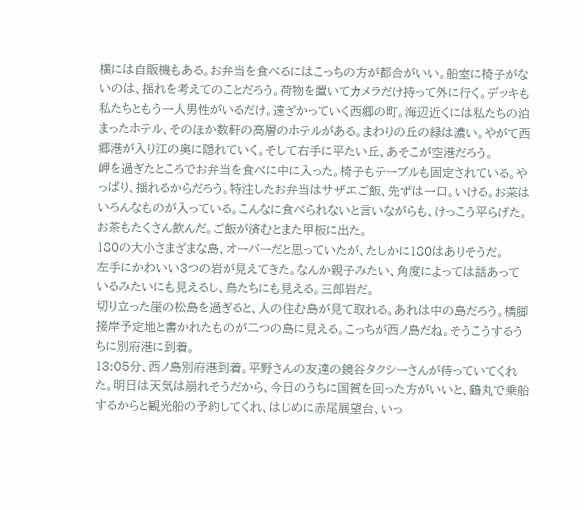横には自販機もある。お弁当を食べるにはこっちの方が都合がいい。船室に椅子がないのは、揺れを考えてのことだろう。荷物を置いてカメラだけ持って外に行く。デッキも私たちともう一人男性がいるだけ。遠ざかっていく西郷の町。海辺近くには私たちの泊まったホテル、そのほか数軒の高層のホテルがある。まわりの丘の緑は濃い。やがて西郷港が入り江の奥に隠れていく。そして右手に平たい丘、あそこが空港だろう。
岬を過ぎたところでお弁当を食べに中に入った。椅子もテーブルも固定されている。やっぱり、揺れるからだろう。特注したお弁当はサザエご飯、先ずは一口。いける。お菜はいろんなものが入っている。こんなに食べられないと言いながらも、けっこう平らげた。お茶もたくさん飲んだ。ご飯が済むとまた甲板に出た。
180の大小さまざまな島、オーバーだと思っていたが、たしかに180はありそうだ。
左手にかわいい3つの岩が見えてきた。なんか親子みたい、角度によっては話あっているみたいにも見えるし、鳥たちにも見える。三郎岩だ。
切り立った崖の松島を過ぎると、人の住む島が見て取れる。あれは中の島だろう。橋脚接岸予定地と書かれたものが二つの島に見える。こっちが西ノ島だね。そうこうするうちに別府港に到着。
13:05分、西ノ島別府港到着。平野さんの友達の鏡谷タクシーさんが待っていてくれた。明日は天気は崩れそうだから、今日のうちに国賀を回った方がいいと、鶴丸で乗船するからと観光船の予約してくれ、はじめに赤尾展望台、いっ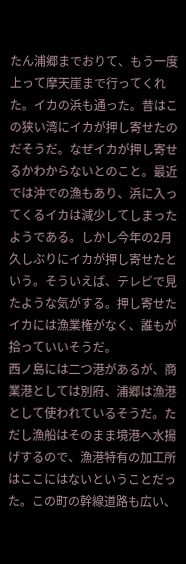たん浦郷までおりて、もう一度上って摩天崖まで行ってくれた。イカの浜も通った。昔はこの狭い湾にイカが押し寄せたのだそうだ。なぜイカが押し寄せるかわからないとのこと。最近では沖での漁もあり、浜に入ってくるイカは減少してしまったようである。しかし今年の2月久しぶりにイカが押し寄せたという。そういえば、テレビで見たような気がする。押し寄せたイカには漁業権がなく、誰もが拾っていいそうだ。
西ノ島には二つ港があるが、商業港としては別府、浦郷は漁港として使われているそうだ。ただし漁船はそのまま境港へ水揚げするので、漁港特有の加工所はここにはないということだった。この町の幹線道路も広い、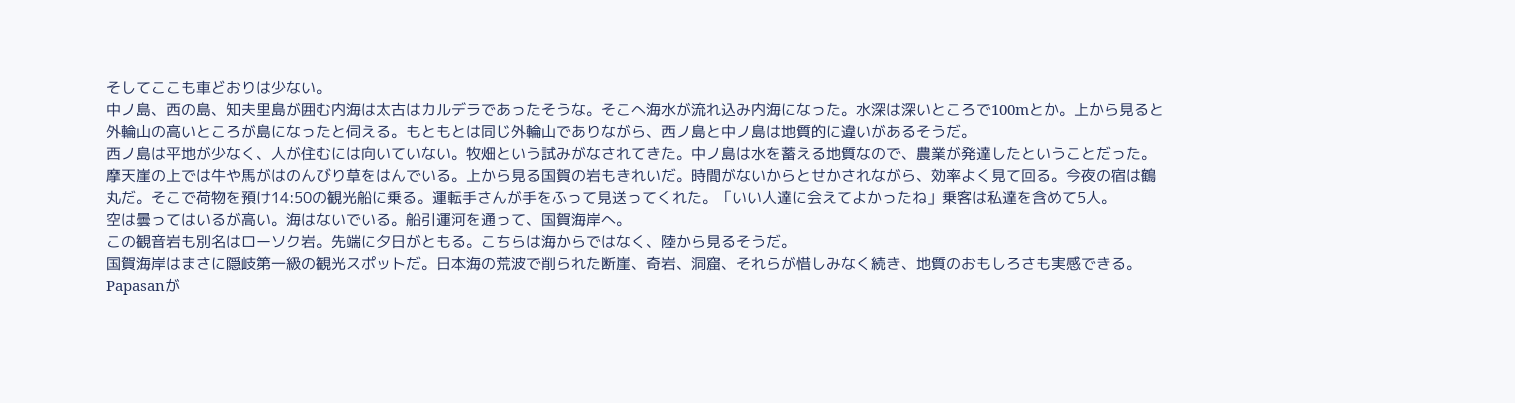そしてここも車どおりは少ない。
中ノ島、西の島、知夫里島が囲む内海は太古はカルデラであったそうな。そこへ海水が流れ込み内海になった。水深は深いところで100mとか。上から見ると外輪山の高いところが島になったと伺える。もともとは同じ外輪山でありながら、西ノ島と中ノ島は地質的に違いがあるそうだ。
西ノ島は平地が少なく、人が住むには向いていない。牧畑という試みがなされてきた。中ノ島は水を蓄える地質なので、農業が発達したということだった。
摩天崖の上では牛や馬がはのんびり草をはんでいる。上から見る国賀の岩もきれいだ。時間がないからとせかされながら、効率よく見て回る。今夜の宿は鶴丸だ。そこで荷物を預け14:50の観光船に乗る。運転手さんが手をふって見送ってくれた。「いい人達に会えてよかったね」乗客は私達を含めて5人。
空は曇ってはいるが高い。海はないでいる。船引運河を通って、国賀海岸へ。
この観音岩も別名はローソク岩。先端に夕日がともる。こちらは海からではなく、陸から見るそうだ。
国賀海岸はまさに隠岐第一級の観光スポットだ。日本海の荒波で削られた断崖、奇岩、洞窟、それらが惜しみなく続き、地質のおもしろさも実感できる。Papasanが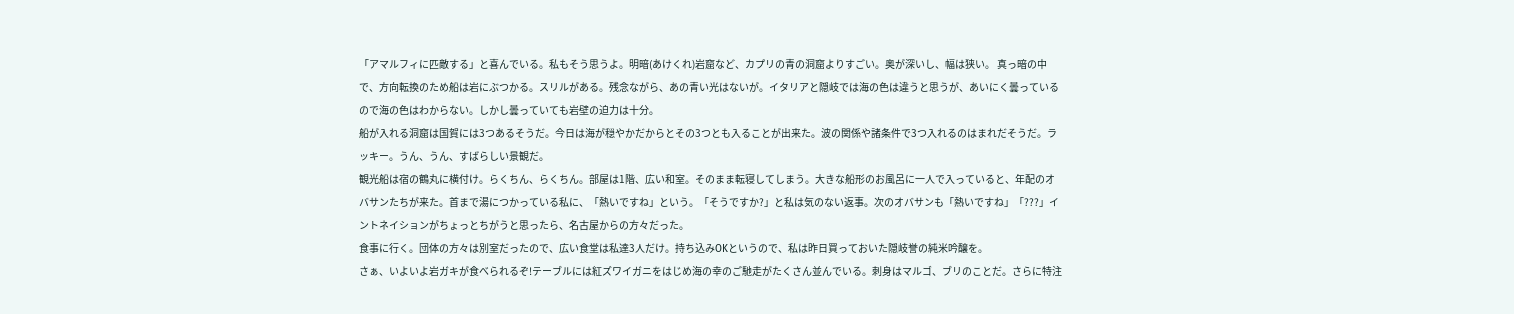「アマルフィに匹敵する」と喜んでいる。私もそう思うよ。明暗(あけくれ)岩窟など、カプリの青の洞窟よりすごい。奥が深いし、幅は狭い。 真っ暗の中で、方向転換のため船は岩にぶつかる。スリルがある。残念ながら、あの青い光はないが。イタリアと隠岐では海の色は違うと思うが、あいにく曇っているので海の色はわからない。しかし曇っていても岩壁の迫力は十分。
船が入れる洞窟は国賀には3つあるそうだ。今日は海が穏やかだからとその3つとも入ることが出来た。波の関係や諸条件で3つ入れるのはまれだそうだ。ラッキー。うん、うん、すばらしい景観だ。
観光船は宿の鶴丸に横付け。らくちん、らくちん。部屋は1階、広い和室。そのまま転寝してしまう。大きな船形のお風呂に一人で入っていると、年配のオバサンたちが来た。首まで湯につかっている私に、「熱いですね」という。「そうですか?」と私は気のない返事。次のオバサンも「熱いですね」「???」イントネイションがちょっとちがうと思ったら、名古屋からの方々だった。
食事に行く。団体の方々は別室だったので、広い食堂は私達3人だけ。持ち込みOKというので、私は昨日買っておいた隠岐誉の純米吟醸を。
さぁ、いよいよ岩ガキが食べられるぞ!テーブルには紅ズワイガニをはじめ海の幸のご馳走がたくさん並んでいる。刺身はマルゴ、ブリのことだ。さらに特注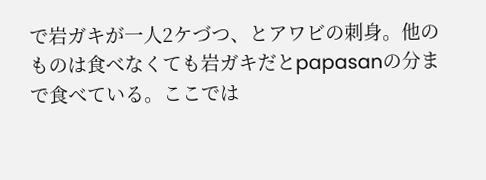で岩ガキが一人2ケづつ、とアワビの刺身。他のものは食べなくても岩ガキだとpapasanの分まで食べている。ここでは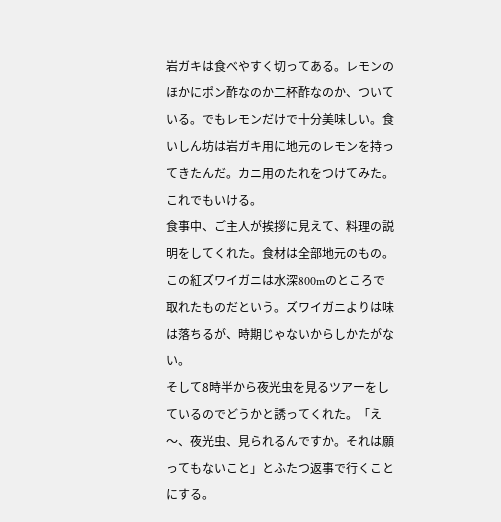岩ガキは食べやすく切ってある。レモンのほかにポン酢なのか二杯酢なのか、ついている。でもレモンだけで十分美味しい。食いしん坊は岩ガキ用に地元のレモンを持ってきたんだ。カニ用のたれをつけてみた。これでもいける。
食事中、ご主人が挨拶に見えて、料理の説明をしてくれた。食材は全部地元のもの。この紅ズワイガニは水深800mのところで取れたものだという。ズワイガニよりは味は落ちるが、時期じゃないからしかたがない。
そして8時半から夜光虫を見るツアーをしているのでどうかと誘ってくれた。「え〜、夜光虫、見られるんですか。それは願ってもないこと」とふたつ返事で行くことにする。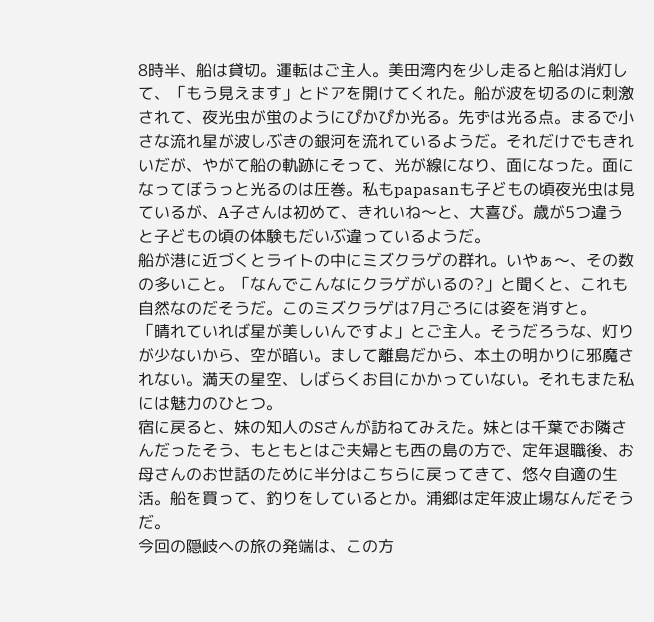8時半、船は貸切。運転はご主人。美田湾内を少し走ると船は消灯して、「もう見えます」とドアを開けてくれた。船が波を切るのに刺激されて、夜光虫が蛍のようにぴかぴか光る。先ずは光る点。まるで小さな流れ星が波しぶきの銀河を流れているようだ。それだけでもきれいだが、やがて船の軌跡にそって、光が線になり、面になった。面になってぼうっと光るのは圧巻。私もpapasanも子どもの頃夜光虫は見ているが、A子さんは初めて、きれいね〜と、大喜び。歳が5つ違うと子どもの頃の体験もだいぶ違っているようだ。
船が港に近づくとライトの中にミズクラゲの群れ。いやぁ〜、その数の多いこと。「なんでこんなにクラゲがいるの?」と聞くと、これも自然なのだそうだ。このミズクラゲは7月ごろには姿を消すと。
「晴れていれば星が美しいんですよ」とご主人。そうだろうな、灯りが少ないから、空が暗い。まして離島だから、本土の明かりに邪魔されない。満天の星空、しばらくお目にかかっていない。それもまた私には魅力のひとつ。
宿に戻ると、妹の知人のSさんが訪ねてみえた。妹とは千葉でお隣さんだったそう、もともとはご夫婦とも西の島の方で、定年退職後、お母さんのお世話のために半分はこちらに戻ってきて、悠々自適の生活。船を買って、釣りをしているとか。浦郷は定年波止場なんだそうだ。
今回の隠岐への旅の発端は、この方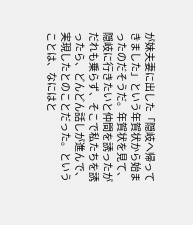が妹夫妻に出した「隠岐へ帰ってきました」という年賀状から始まったのだそうだ。年賀状を見て、隠岐に行きたいと仲間を誘ったがだれも乗らず、そこで私たちを誘ったら、どんどん話しが進んで、実現したとのことだった。ということは、なにはと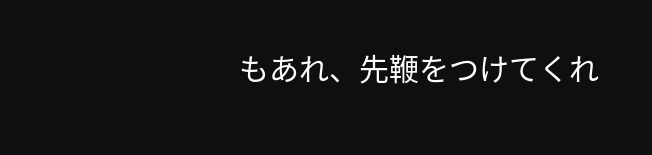もあれ、先鞭をつけてくれ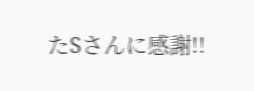たSさんに感謝!!